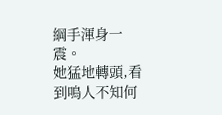綱手渾身一震。
她猛地轉頭,看到鳴人不知何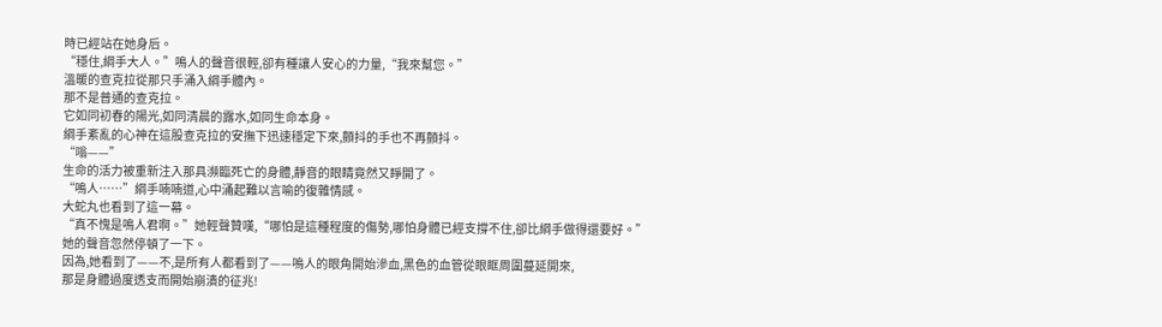時已經站在她身后。
“穩住,綱手大人。”鳴人的聲音很輕,卻有種讓人安心的力量,“我來幫您。”
溫暖的查克拉從那只手涌入綱手體內。
那不是普通的查克拉。
它如同初春的陽光,如同清晨的露水,如同生命本身。
綱手紊亂的心神在這股查克拉的安撫下迅速穩定下來,顫抖的手也不再顫抖。
“嗡——”
生命的活力被重新注入那具瀕臨死亡的身體,靜音的眼睛竟然又睜開了。
“鳴人……”綱手喃喃道,心中涌起難以言喻的復雜情感。
大蛇丸也看到了這一幕。
“真不愧是鳴人君啊。”她輕聲贊嘆,“哪怕是這種程度的傷勢,哪怕身體已經支撐不住,卻比綱手做得還要好。”
她的聲音忽然停頓了一下。
因為,她看到了——不,是所有人都看到了——鳴人的眼角開始滲血,黑色的血管從眼眶周圍蔓延開來,
那是身體過度透支而開始崩潰的征兆!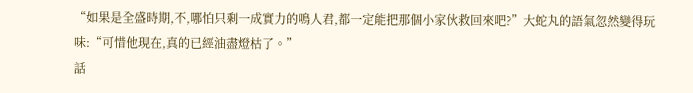“如果是全盛時期,不,哪怕只剩一成實力的鳴人君,都一定能把那個小家伙救回來吧?”大蛇丸的語氣忽然變得玩味:“可惜他現在,真的已經油盡燈枯了。”
話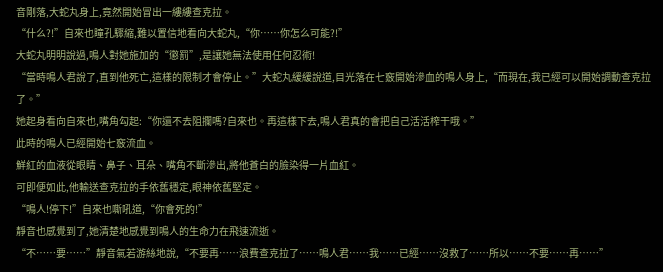音剛落,大蛇丸身上,竟然開始冒出一縷縷查克拉。
“什么?!”自來也瞳孔驟縮,難以置信地看向大蛇丸,“你……你怎么可能?!”
大蛇丸明明說過,鳴人對她施加的“懲罰”,是讓她無法使用任何忍術!
“當時鳴人君說了,直到他死亡,這樣的限制才會停止。”大蛇丸緩緩說道,目光落在七竅開始滲血的鳴人身上,“而現在,我已經可以開始調動查克拉了。”
她起身看向自來也,嘴角勾起:“你還不去阻攔嗎?自來也。再這樣下去,鳴人君真的會把自己活活榨干哦。”
此時的鳴人已經開始七竅流血。
鮮紅的血液從眼睛、鼻子、耳朵、嘴角不斷滲出,將他蒼白的臉染得一片血紅。
可即便如此,他輸送查克拉的手依舊穩定,眼神依舊堅定。
“鳴人!停下!”自來也嘶吼道,“你會死的!”
靜音也感覺到了,她清楚地感覺到鳴人的生命力在飛速流逝。
“不……要……”靜音氣若游絲地說,“不要再……浪費查克拉了……鳴人君……我……已經……沒救了……所以……不要……再……”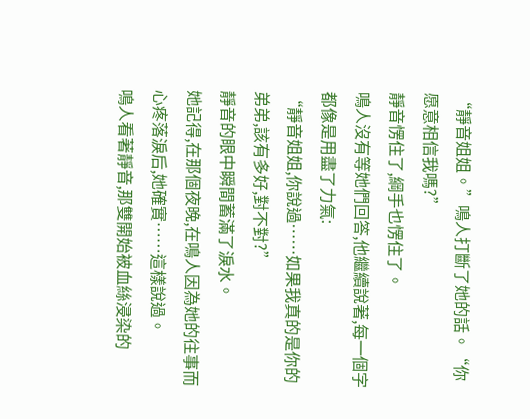“靜音姐姐。”鳴人打斷了她的話。“你愿意相信我嗎?”
靜音愣住了,綱手也愣住了。
鳴人沒有等她們回答,他繼續說著,每一個字都像是用盡了力氣:
“靜音姐姐,你說過……如果我真的是你的弟弟,該有多好,對不對?”
靜音的眼中瞬間蓄滿了淚水。
她記得,在那個夜晚,在鳴人因為她的往事而心疼落淚后,她確實……這樣說過。
鳴人看著靜音,那雙開始被血絲浸染的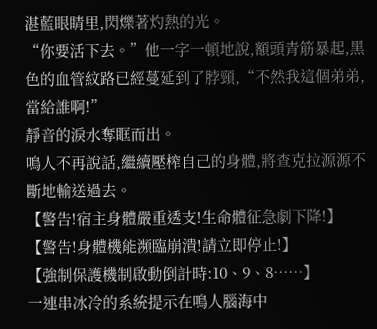湛藍眼睛里,閃爍著灼熱的光。
“你要活下去。”他一字一頓地說,額頭青筋暴起,黑色的血管紋路已經蔓延到了脖頸,“不然我這個弟弟,當給誰啊!”
靜音的淚水奪眶而出。
鳴人不再說話,繼續壓榨自己的身體,將查克拉源源不斷地輸送過去。
【警告!宿主身體嚴重透支!生命體征急劇下降!】
【警告!身體機能瀕臨崩潰!請立即停止!】
【強制保護機制啟動倒計時:10、9、8……】
一連串冰冷的系統提示在鳴人腦海中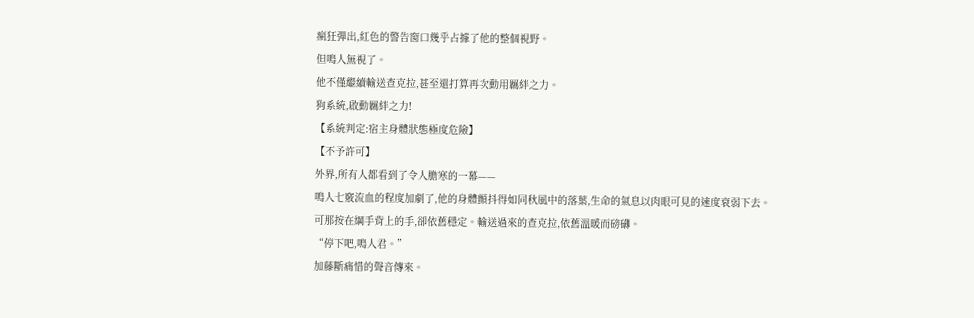瘋狂彈出,紅色的警告窗口幾乎占據了他的整個視野。
但鳴人無視了。
他不僅繼續輸送查克拉,甚至還打算再次動用羈絆之力。
狗系統,啟動羈絆之力!
【系統判定:宿主身體狀態極度危險】
【不予許可】
外界,所有人都看到了令人膽寒的一幕——
鳴人七竅流血的程度加劇了,他的身體顫抖得如同秋風中的落葉,生命的氣息以肉眼可見的速度衰弱下去。
可那按在綱手背上的手,卻依舊穩定。輸送過來的查克拉,依舊溫暖而磅礴。
“停下吧,鳴人君。”
加藤斷痛惜的聲音傳來。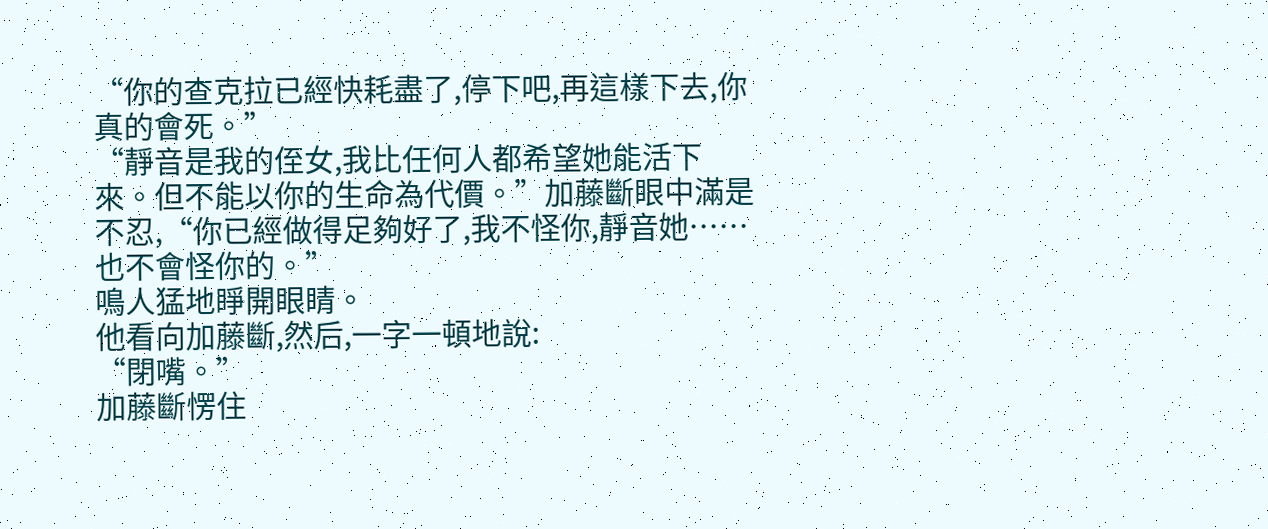“你的查克拉已經快耗盡了,停下吧,再這樣下去,你真的會死。”
“靜音是我的侄女,我比任何人都希望她能活下來。但不能以你的生命為代價。”加藤斷眼中滿是不忍,“你已經做得足夠好了,我不怪你,靜音她……也不會怪你的。”
鳴人猛地睜開眼睛。
他看向加藤斷,然后,一字一頓地說:
“閉嘴。”
加藤斷愣住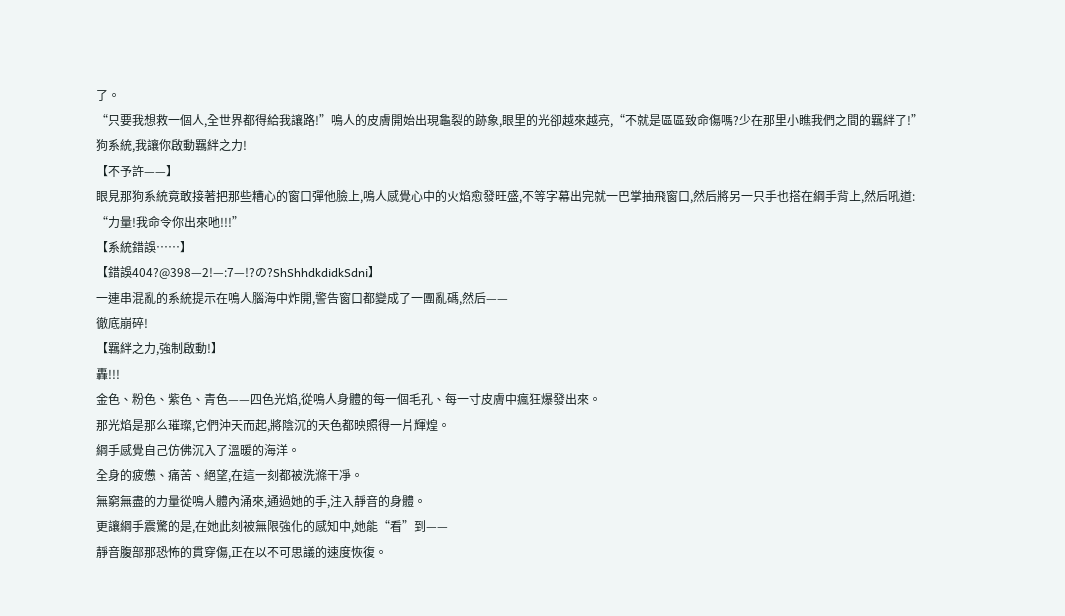了。
“只要我想救一個人,全世界都得給我讓路!”鳴人的皮膚開始出現龜裂的跡象,眼里的光卻越來越亮,“不就是區區致命傷嗎?少在那里小瞧我們之間的羈絆了!”
狗系統,我讓你啟動羈絆之力!
【不予許——】
眼見那狗系統竟敢接著把那些糟心的窗口彈他臉上,鳴人感覺心中的火焰愈發旺盛,不等字幕出完就一巴掌抽飛窗口,然后將另一只手也搭在綱手背上,然后吼道:
“力量!我命令你出來吔!!!”
【系統錯誤……】
【錯誤404?@398—2!—:7—!?の?ShShhdkdidkSdni】
一連串混亂的系統提示在鳴人腦海中炸開,警告窗口都變成了一團亂碼,然后——
徹底崩碎!
【羈絆之力,強制啟動!】
轟!!!
金色、粉色、紫色、青色——四色光焰,從鳴人身體的每一個毛孔、每一寸皮膚中瘋狂爆發出來。
那光焰是那么璀璨,它們沖天而起,將陰沉的天色都映照得一片輝煌。
綱手感覺自己仿佛沉入了溫暖的海洋。
全身的疲憊、痛苦、絕望,在這一刻都被洗滌干凈。
無窮無盡的力量從鳴人體內涌來,通過她的手,注入靜音的身體。
更讓綱手震驚的是,在她此刻被無限強化的感知中,她能“看”到——
靜音腹部那恐怖的貫穿傷,正在以不可思議的速度恢復。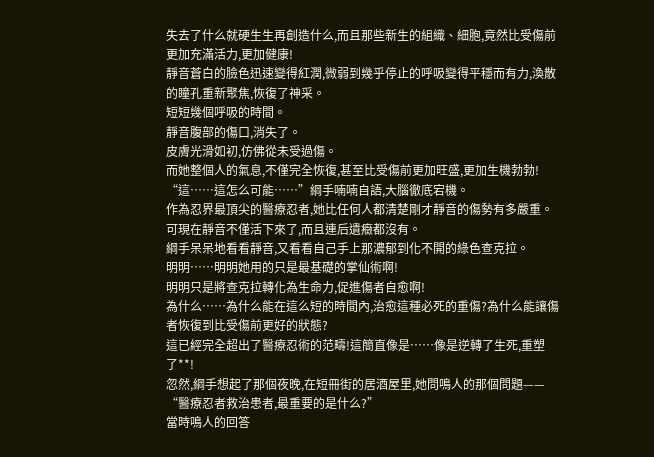失去了什么就硬生生再創造什么,而且那些新生的組織、細胞,竟然比受傷前更加充滿活力,更加健康!
靜音蒼白的臉色迅速變得紅潤,微弱到幾乎停止的呼吸變得平穩而有力,渙散的瞳孔重新聚焦,恢復了神采。
短短幾個呼吸的時間。
靜音腹部的傷口,消失了。
皮膚光滑如初,仿佛從未受過傷。
而她整個人的氣息,不僅完全恢復,甚至比受傷前更加旺盛,更加生機勃勃!
“這……這怎么可能……”綱手喃喃自語,大腦徹底宕機。
作為忍界最頂尖的醫療忍者,她比任何人都清楚剛才靜音的傷勢有多嚴重。
可現在靜音不僅活下來了,而且連后遺癥都沒有。
綱手呆呆地看看靜音,又看看自己手上那濃郁到化不開的綠色查克拉。
明明……明明她用的只是最基礎的掌仙術啊!
明明只是將查克拉轉化為生命力,促進傷者自愈啊!
為什么……為什么能在這么短的時間內,治愈這種必死的重傷?為什么能讓傷者恢復到比受傷前更好的狀態?
這已經完全超出了醫療忍術的范疇!這簡直像是……像是逆轉了生死,重塑了**!
忽然,綱手想起了那個夜晚,在短冊街的居酒屋里,她問鳴人的那個問題——
“醫療忍者救治患者,最重要的是什么?”
當時鳴人的回答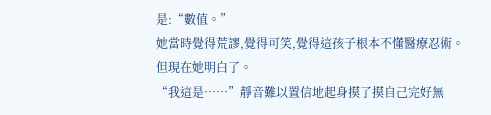是:“數值。”
她當時覺得荒謬,覺得可笑,覺得這孩子根本不懂醫療忍術。
但現在她明白了。
“我這是……”靜音難以置信地起身摸了摸自己完好無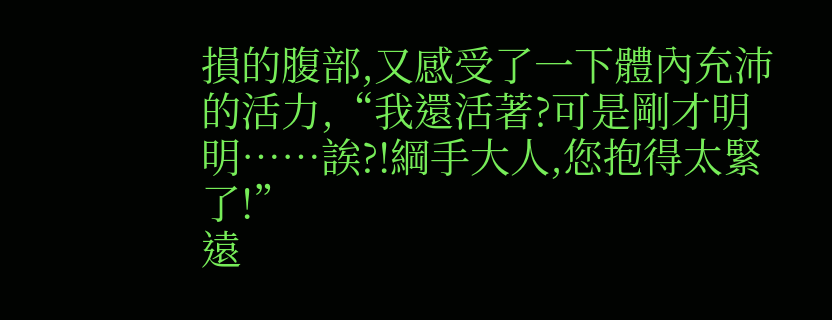損的腹部,又感受了一下體內充沛的活力,“我還活著?可是剛才明明……誒?!綱手大人,您抱得太緊了!”
遠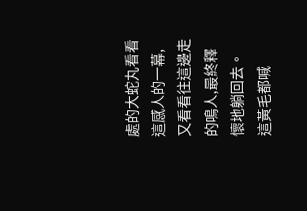處的大蛇丸看看這感人的一幕,又看看往這邊走的鳴人,最終釋懷地躺回去。
這黃毛都喊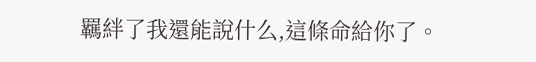羈絆了我還能說什么,這條命給你了。